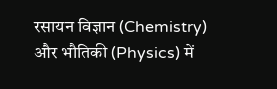रसायन विज्ञान (Chemistry) और भौतिकी (Physics) में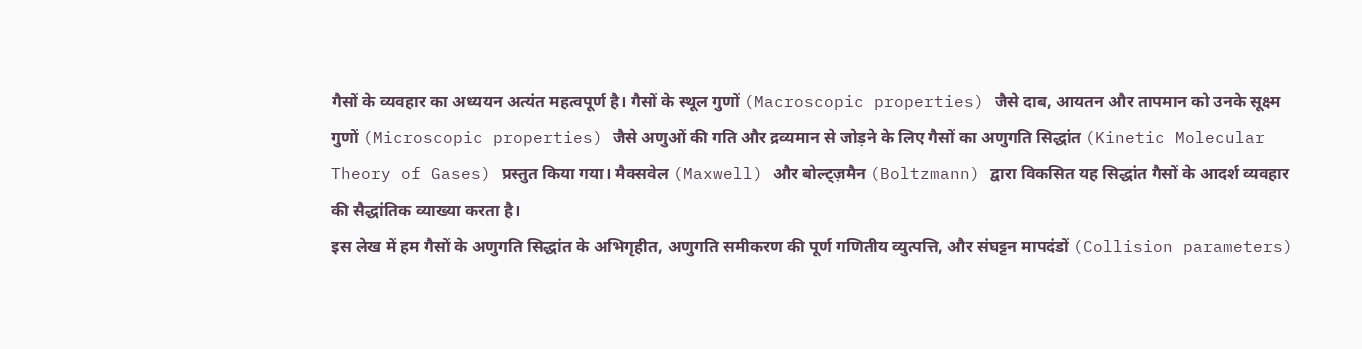गैसों के व्यवहार का अध्ययन अत्यंत महत्वपूर्ण है। गैसों के स्थूल गुणों (Macroscopic properties) जैसे दाब, आयतन और तापमान को उनके सूक्ष्म गुणों (Microscopic properties) जैसे अणुओं की गति और द्रव्यमान से जोड़ने के लिए गैसों का अणुगति सिद्धांत (Kinetic Molecular Theory of Gases) प्रस्तुत किया गया। मैक्सवेल (Maxwell) और बोल्ट्ज़मैन (Boltzmann) द्वारा विकसित यह सिद्धांत गैसों के आदर्श व्यवहार की सैद्धांतिक व्याख्या करता है।
इस लेख में हम गैसों के अणुगति सिद्धांत के अभिगृहीत, अणुगति समीकरण की पूर्ण गणितीय व्युत्पत्ति, और संघट्टन मापदंडों (Collision parameters)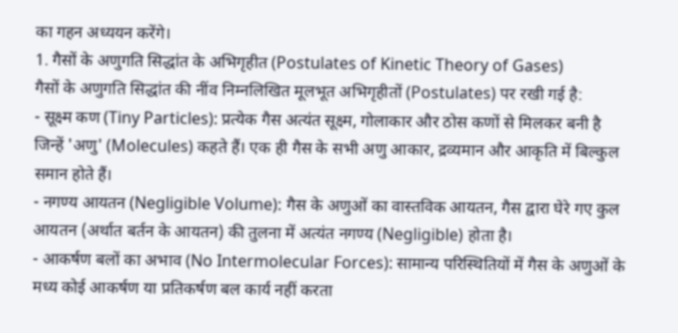का गहन अध्ययन करेंगे।
1. गैसों के अणुगति सिद्धांत के अभिगृहीत (Postulates of Kinetic Theory of Gases)
गैसों के अणुगति सिद्धांत की नींव निम्नलिखित मूलभूत अभिगृहीतों (Postulates) पर रखी गई है:
- सूक्ष्म कण (Tiny Particles): प्रत्येक गैस अत्यंत सूक्ष्म, गोलाकार और ठोस कणों से मिलकर बनी है जिन्हें 'अणु' (Molecules) कहते हैं। एक ही गैस के सभी अणु आकार, द्रव्यमान और आकृति में बिल्कुल समान होते हैं।
- नगण्य आयतन (Negligible Volume): गैस के अणुओं का वास्तविक आयतन, गैस द्वारा घेरे गए कुल आयतन (अर्थात बर्तन के आयतन) की तुलना में अत्यंत नगण्य (Negligible) होता है।
- आकर्षण बलों का अभाव (No Intermolecular Forces): सामान्य परिस्थितियों में गैस के अणुओं के मध्य कोई आकर्षण या प्रतिकर्षण बल कार्य नहीं करता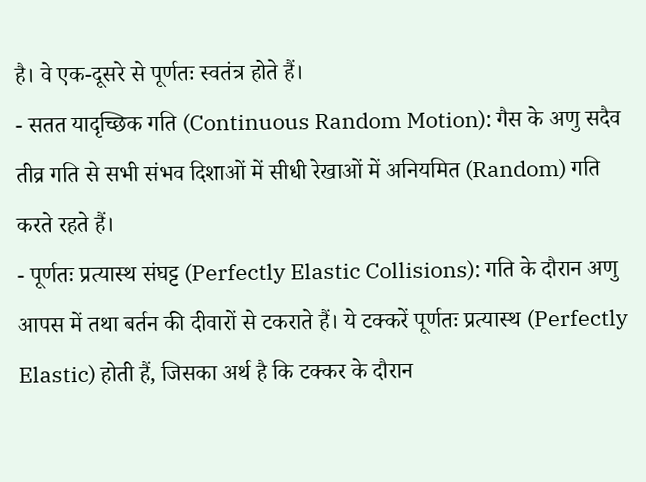है। वे एक-दूसरे से पूर्णतः स्वतंत्र होते हैं।
- सतत यादृच्छिक गति (Continuous Random Motion): गैस के अणु सदैव तीव्र गति से सभी संभव दिशाओं में सीधी रेखाओं में अनियमित (Random) गति करते रहते हैं।
- पूर्णतः प्रत्यास्थ संघट्ट (Perfectly Elastic Collisions): गति के दौरान अणु आपस में तथा बर्तन की दीवारों से टकराते हैं। ये टक्करें पूर्णतः प्रत्यास्थ (Perfectly Elastic) होती हैं, जिसका अर्थ है कि टक्कर के दौरान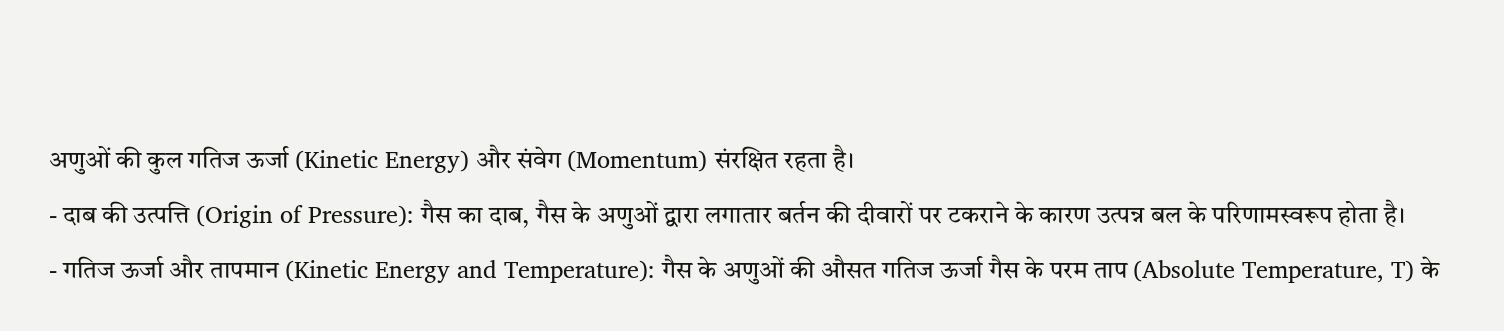अणुओं की कुल गतिज ऊर्जा (Kinetic Energy) और संवेग (Momentum) संरक्षित रहता है।
- दाब की उत्पत्ति (Origin of Pressure): गैस का दाब, गैस के अणुओं द्वारा लगातार बर्तन की दीवारों पर टकराने के कारण उत्पन्न बल के परिणामस्वरूप होता है।
- गतिज ऊर्जा और तापमान (Kinetic Energy and Temperature): गैस के अणुओं की औसत गतिज ऊर्जा गैस के परम ताप (Absolute Temperature, T) के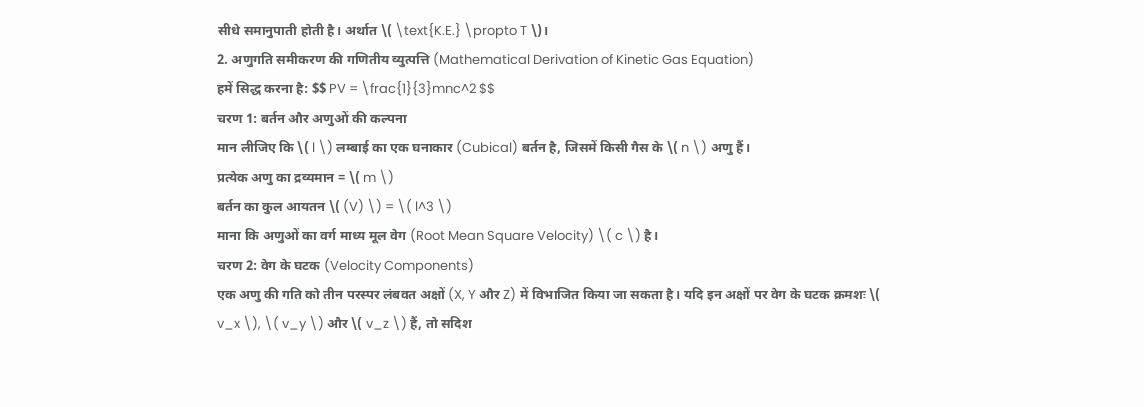सीधे समानुपाती होती है। अर्थात \( \text{K.E.} \propto T \)।
2. अणुगति समीकरण की गणितीय व्युत्पत्ति (Mathematical Derivation of Kinetic Gas Equation)
हमें सिद्ध करना है: $$ PV = \frac{1}{3}mnc^2 $$
चरण 1: बर्तन और अणुओं की कल्पना
मान लीजिए कि \( l \) लम्बाई का एक घनाकार (Cubical) बर्तन है, जिसमें किसी गैस के \( n \) अणु हैं।
प्रत्येक अणु का द्रव्यमान = \( m \)
बर्तन का कुल आयतन \( (V) \) = \( l^3 \)
माना कि अणुओं का वर्ग माध्य मूल वेग (Root Mean Square Velocity) \( c \) है।
चरण 2: वेग के घटक (Velocity Components)
एक अणु की गति को तीन परस्पर लंबवत अक्षों (X, Y और Z) में विभाजित किया जा सकता है। यदि इन अक्षों पर वेग के घटक क्रमशः \( v_x \), \( v_y \) और \( v_z \) हैं, तो सदिश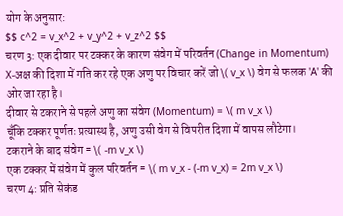योग के अनुसार:
$$ c^2 = v_x^2 + v_y^2 + v_z^2 $$
चरण 3: एक दीवार पर टक्कर के कारण संवेग में परिवर्तन (Change in Momentum)
X-अक्ष की दिशा में गति कर रहे एक अणु पर विचार करें जो \( v_x \) वेग से फलक 'A' की ओर जा रहा है।
दीवार से टकराने से पहले अणु का संवेग (Momentum) = \( m v_x \)
चूँकि टक्कर पूर्णतः प्रत्यास्थ है, अणु उसी वेग से विपरीत दिशा में वापस लौटेगा।
टकराने के बाद संवेग = \( -m v_x \)
एक टक्कर में संवेग में कुल परिवर्तन = \( m v_x - (-m v_x) = 2m v_x \)
चरण 4: प्रति सेकंड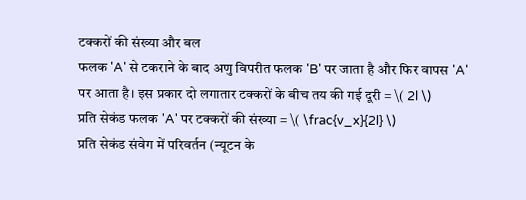टक्करों की संख्या और बल
फलक 'A' से टकराने के बाद अणु विपरीत फलक 'B' पर जाता है और फिर वापस 'A' पर आता है। इस प्रकार दो लगातार टक्करों के बीच तय की गई दूरी = \( 2l \)
प्रति सेकंड फलक 'A' पर टक्करों की संख्या = \( \frac{v_x}{2l} \)
प्रति सेकंड संवेग में परिवर्तन (न्यूटन के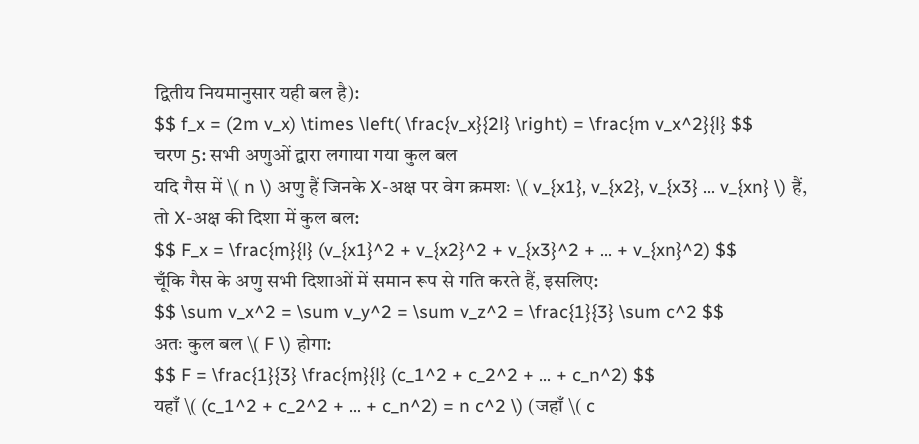द्वितीय नियमानुसार यही बल है):
$$ f_x = (2m v_x) \times \left( \frac{v_x}{2l} \right) = \frac{m v_x^2}{l} $$
चरण 5: सभी अणुओं द्वारा लगाया गया कुल बल
यदि गैस में \( n \) अणु हैं जिनके X-अक्ष पर वेग क्रमशः \( v_{x1}, v_{x2}, v_{x3} ... v_{xn} \) हैं, तो X-अक्ष की दिशा में कुल बल:
$$ F_x = \frac{m}{l} (v_{x1}^2 + v_{x2}^2 + v_{x3}^2 + ... + v_{xn}^2) $$
चूँकि गैस के अणु सभी दिशाओं में समान रूप से गति करते हैं, इसलिए:
$$ \sum v_x^2 = \sum v_y^2 = \sum v_z^2 = \frac{1}{3} \sum c^2 $$
अतः कुल बल \( F \) होगा:
$$ F = \frac{1}{3} \frac{m}{l} (c_1^2 + c_2^2 + ... + c_n^2) $$
यहाँ \( (c_1^2 + c_2^2 + ... + c_n^2) = n c^2 \) (जहाँ \( c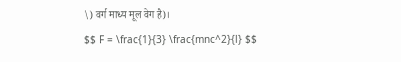\) वर्ग माध्य मूल वेग है)।
$$ F = \frac{1}{3} \frac{mnc^2}{l} $$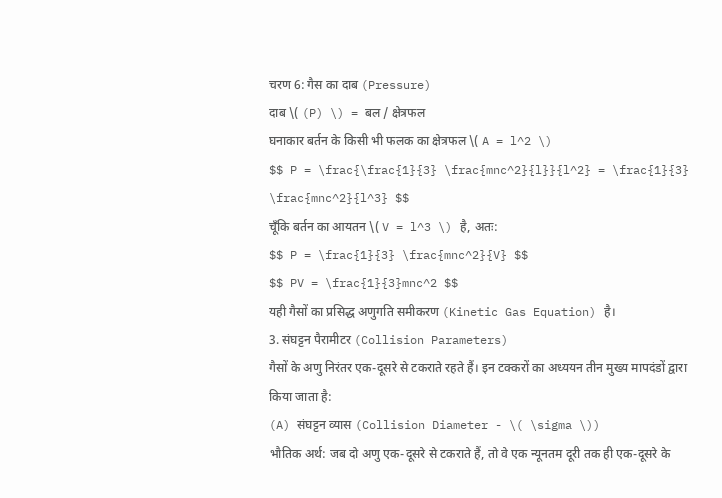चरण 6: गैस का दाब (Pressure)
दाब \( (P) \) = बल / क्षेत्रफल
घनाकार बर्तन के किसी भी फलक का क्षेत्रफल \( A = l^2 \)
$$ P = \frac{\frac{1}{3} \frac{mnc^2}{l}}{l^2} = \frac{1}{3} \frac{mnc^2}{l^3} $$
चूँकि बर्तन का आयतन \( V = l^3 \) है, अतः:
$$ P = \frac{1}{3} \frac{mnc^2}{V} $$
$$ PV = \frac{1}{3}mnc^2 $$
यही गैसों का प्रसिद्ध अणुगति समीकरण (Kinetic Gas Equation) है।
3. संघट्टन पैरामीटर (Collision Parameters)
गैसों के अणु निरंतर एक-दूसरे से टकराते रहते हैं। इन टक्करों का अध्ययन तीन मुख्य मापदंडों द्वारा किया जाता है:
(A) संघट्टन व्यास (Collision Diameter - \( \sigma \))
भौतिक अर्थ: जब दो अणु एक-दूसरे से टकराते हैं, तो वे एक न्यूनतम दूरी तक ही एक-दूसरे के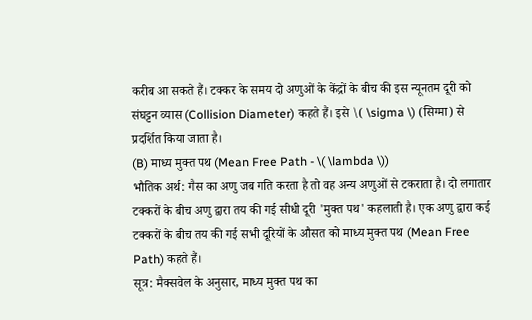करीब आ सकते हैं। टक्कर के समय दो अणुओं के केंद्रों के बीच की इस न्यूनतम दूरी को संघट्टन व्यास (Collision Diameter) कहते हैं। इसे \( \sigma \) (सिग्मा) से प्रदर्शित किया जाता है।
(B) माध्य मुक्त पथ (Mean Free Path - \( \lambda \))
भौतिक अर्थ: गैस का अणु जब गति करता है तो वह अन्य अणुओं से टकराता है। दो लगातार टक्करों के बीच अणु द्वारा तय की गई सीधी दूरी 'मुक्त पथ' कहलाती है। एक अणु द्वारा कई टक्करों के बीच तय की गई सभी दूरियों के औसत को माध्य मुक्त पथ (Mean Free Path) कहते हैं।
सूत्र: मैक्सवेल के अनुसार, माध्य मुक्त पथ का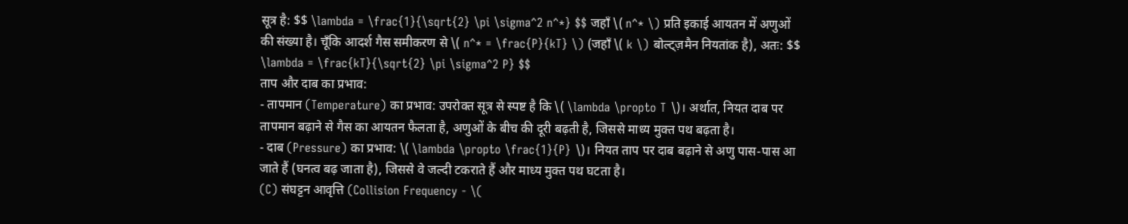सूत्र है: $$ \lambda = \frac{1}{\sqrt{2} \pi \sigma^2 n^*} $$ जहाँ \( n^* \) प्रति इकाई आयतन में अणुओं की संख्या है। चूँकि आदर्श गैस समीकरण से \( n^* = \frac{P}{kT} \) (जहाँ \( k \) बोल्ट्ज़मैन नियतांक है), अतः: $$ \lambda = \frac{kT}{\sqrt{2} \pi \sigma^2 P} $$
ताप और दाब का प्रभाव:
- तापमान (Temperature) का प्रभाव: उपरोक्त सूत्र से स्पष्ट है कि \( \lambda \propto T \)। अर्थात, नियत दाब पर तापमान बढ़ाने से गैस का आयतन फैलता है, अणुओं के बीच की दूरी बढ़ती है, जिससे माध्य मुक्त पथ बढ़ता है।
- दाब (Pressure) का प्रभाव: \( \lambda \propto \frac{1}{P} \)। नियत ताप पर दाब बढ़ाने से अणु पास-पास आ जाते हैं (घनत्व बढ़ जाता है), जिससे वे जल्दी टकराते हैं और माध्य मुक्त पथ घटता है।
(C) संघट्टन आवृत्ति (Collision Frequency - \(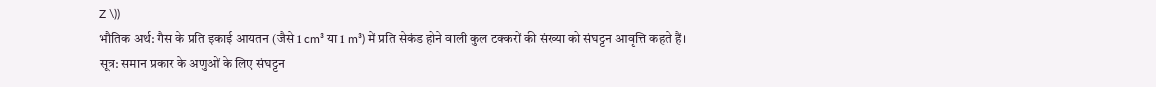Z \))
भौतिक अर्थ: गैस के प्रति इकाई आयतन (जैसे 1 cm³ या 1 m³) में प्रति सेकंड होने वाली कुल टक्करों की संख्या को संघट्टन आवृत्ति कहते हैं।
सूत्र: समान प्रकार के अणुओं के लिए संघट्टन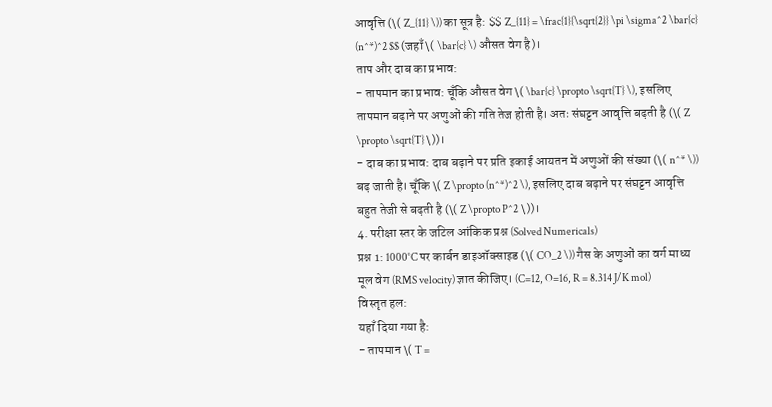आवृत्ति (\( Z_{11} \)) का सूत्र है: $$ Z_{11} = \frac{1}{\sqrt{2}} \pi \sigma^2 \bar{c} (n^*)^2 $$ (जहाँ \( \bar{c} \) औसत वेग है)।
ताप और दाब का प्रभाव:
- तापमान का प्रभाव: चूँकि औसत वेग \( \bar{c} \propto \sqrt{T} \), इसलिए तापमान बढ़ाने पर अणुओं की गति तेज होती है। अतः संघट्टन आवृत्ति बढ़ती है (\( Z \propto \sqrt{T} \))।
- दाब का प्रभाव: दाब बढ़ाने पर प्रति इकाई आयतन में अणुओं की संख्या (\( n^* \)) बढ़ जाती है। चूँकि \( Z \propto (n^*)^2 \), इसलिए दाब बढ़ाने पर संघट्टन आवृत्ति बहुत तेजी से बढ़ती है (\( Z \propto P^2 \))।
4. परीक्षा स्तर के जटिल आंकिक प्रश्न (Solved Numericals)
प्रश्न 1: 1000°C पर कार्बन डाइऑक्साइड (\( CO_2 \)) गैस के अणुओं का वर्ग माध्य मूल वेग (RMS velocity) ज्ञात कीजिए। (C=12, O=16, R = 8.314 J/K mol)
विस्तृत हल:
यहाँ दिया गया है:
- तापमान \( T =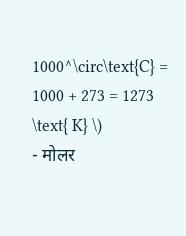1000^\circ\text{C} = 1000 + 273 = 1273 \text{ K} \)
- मोलर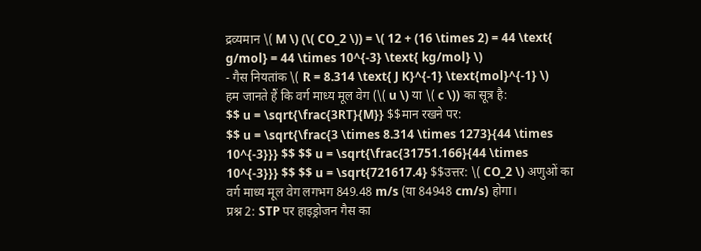द्रव्यमान \( M \) (\( CO_2 \)) = \( 12 + (16 \times 2) = 44 \text{ g/mol} = 44 \times 10^{-3} \text{ kg/mol} \)
- गैस नियतांक \( R = 8.314 \text{ J K}^{-1} \text{mol}^{-1} \)
हम जानते हैं कि वर्ग माध्य मूल वेग (\( u \) या \( c \)) का सूत्र है:
$$ u = \sqrt{\frac{3RT}{M}} $$मान रखने पर:
$$ u = \sqrt{\frac{3 \times 8.314 \times 1273}{44 \times 10^{-3}}} $$ $$ u = \sqrt{\frac{31751.166}{44 \times 10^{-3}}} $$ $$ u = \sqrt{721617.4} $$उत्तर: \( CO_2 \) अणुओं का वर्ग माध्य मूल वेग लगभग 849.48 m/s (या 84948 cm/s) होगा।
प्रश्न 2: STP पर हाइड्रोजन गैस का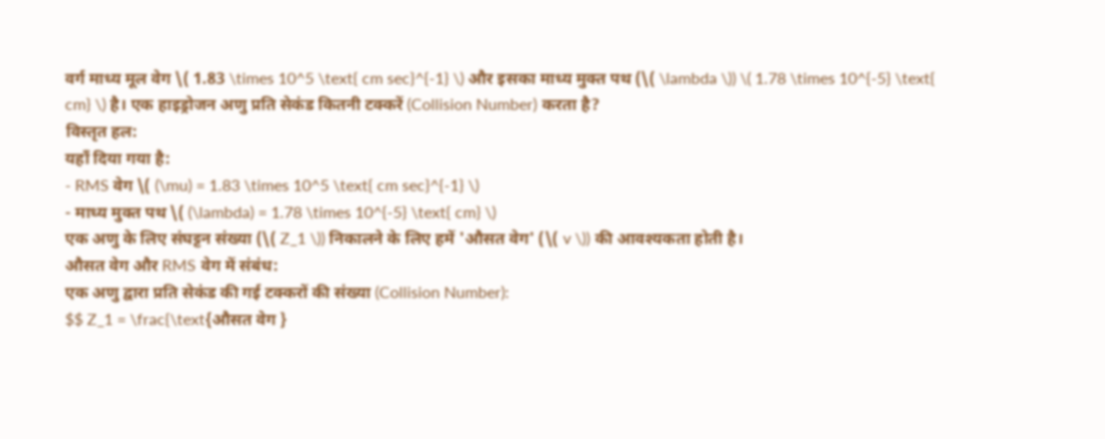वर्ग माध्य मूल वेग \( 1.83 \times 10^5 \text{ cm sec}^{-1} \) और इसका माध्य मुक्त पथ (\( \lambda \)) \( 1.78 \times 10^{-5} \text{ cm} \) है। एक हाइड्रोजन अणु प्रति सेकंड कितनी टक्करें (Collision Number) करता है?
विस्तृत हल:
यहाँ दिया गया है:
- RMS वेग \( (\mu) = 1.83 \times 10^5 \text{ cm sec}^{-1} \)
- माध्य मुक्त पथ \( (\lambda) = 1.78 \times 10^{-5} \text{ cm} \)
एक अणु के लिए संघट्टन संख्या (\( Z_1 \)) निकालने के लिए हमें 'औसत वेग' (\( v \)) की आवश्यकता होती है।
औसत वेग और RMS वेग में संबंध:
एक अणु द्वारा प्रति सेकंड की गई टक्करों की संख्या (Collision Number):
$$ Z_1 = \frac{\text{औसत वेग }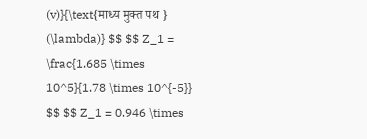(v)}{\text{माध्य मुक्त पथ } (\lambda)} $$ $$ Z_1 = \frac{1.685 \times 10^5}{1.78 \times 10^{-5}} $$ $$ Z_1 = 0.946 \times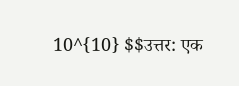10^{10} $$उत्तर: एक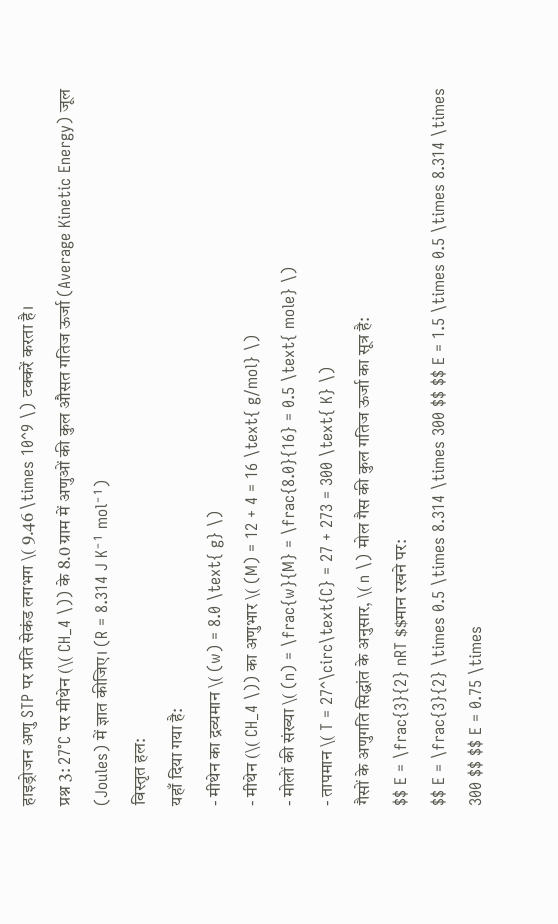हाइड्रोजन अणु STP पर प्रति सेकंड लगभग \( 9.46 \times 10^9 \) टक्करें करता है।
प्रश्न 3: 27°C पर मीथेन (\( CH_4 \)) के 8.0 ग्राम में अणुओं की कुल औसत गतिज ऊर्जा (Average Kinetic Energy) जूल (Joules) में ज्ञात कीजिए। (R = 8.314 J K⁻¹ mol⁻¹)
विस्तृत हल:
यहाँ दिया गया है:
- मीथेन का द्रव्यमान \( (w) = 8.0 \text{ g} \)
- मीथेन (\( CH_4 \)) का अणुभार \( (M) = 12 + 4 = 16 \text{ g/mol} \)
- मोलों की संख्या \( (n) = \frac{w}{M} = \frac{8.0}{16} = 0.5 \text{ mole} \)
- तापमान \( T = 27^\circ\text{C} = 27 + 273 = 300 \text{ K} \)
गैसों के अणुगति सिद्धांत के अनुसार, \( n \) मोल गैस की कुल गतिज ऊर्जा का सूत्र है:
$$ E = \frac{3}{2} nRT $$मान रखने पर:
$$ E = \frac{3}{2} \times 0.5 \times 8.314 \times 300 $$ $$ E = 1.5 \times 0.5 \times 8.314 \times 300 $$ $$ E = 0.75 \times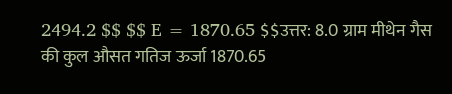2494.2 $$ $$ E = 1870.65 $$उत्तर: 8.0 ग्राम मीथेन गैस की कुल औसत गतिज ऊर्जा 1870.65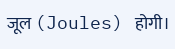जूल (Joules) होगी।